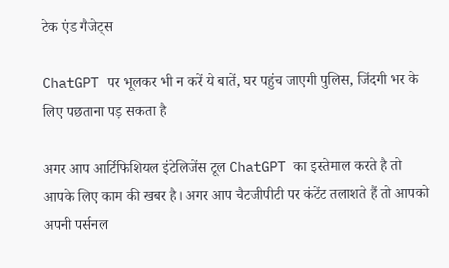टेक एंड गैजेट्स

ChatGPT पर भूलकर भी न करें ये बातें, घर पहुंच जाएगी पुलिस, जिंदगी भर के लिए पछताना पड़ सकता है

अगर आप आर्टिफिशियल इंटेलिजेंस टूल ChatGPT का इस्तेमाल करते है तो आपके लिए काम की खबर है। अगर आप चैटजीपीटी पर कंटेंट तलाशते हैं तो आपको अपनी पर्सनल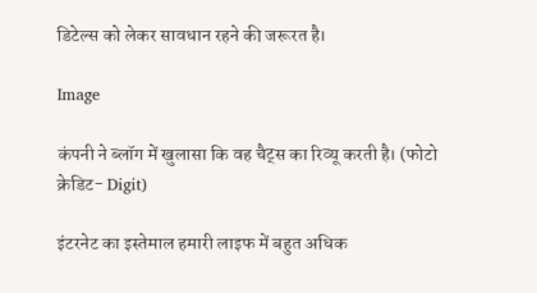डिटेल्स को लेकर सावधान रहने की जरूरत है।

Image

कंपनी ने ब्लॉग में खुलासा कि वह चैट्स का रिव्यू करती है। (फोटो क्रेडिट- Digit)

इंटरनेट का इस्तेमाल हमारी लाइफ में बहुत अधिक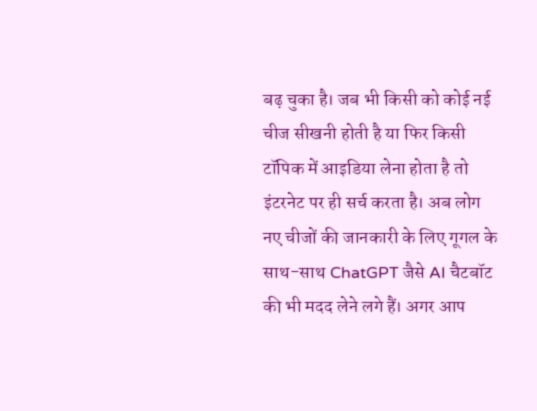बढ़ चुका है। जब भी किसी को कोई नई चीज सीखनी होती है या फिर किसी टॉपिक में आइडिया लेना होता है तो इंटरनेट पर ही सर्च करता है। अब लोग नए चीजों की जानकारी के लिए गूगल के साथ-साथ ChatGPT जैसे AI चैटबॉट की भी मदद लेने लगे हैं। अगर आप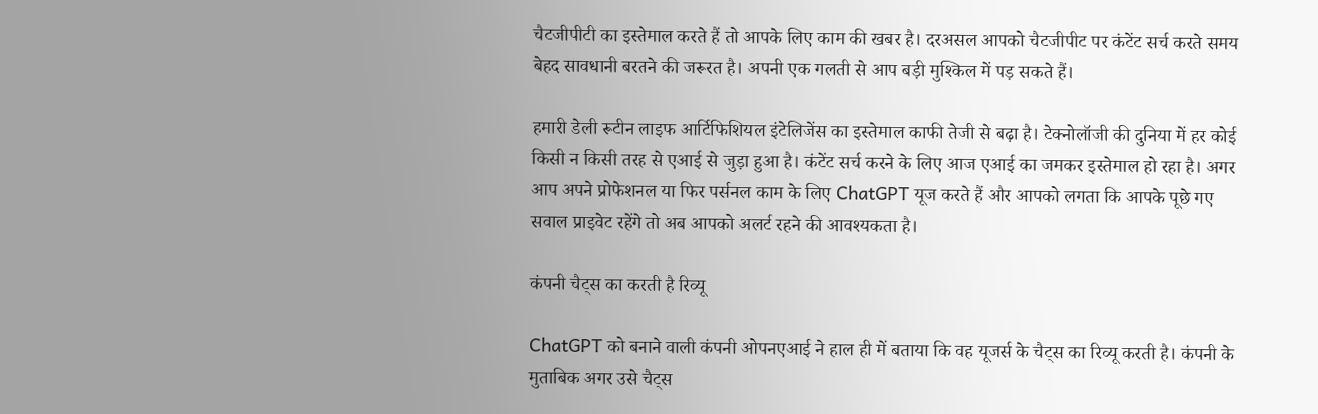चैटजीपीटी का इस्तेमाल करते हैं तो आपके लिए काम की खबर है। दरअसल आपको चैटजीपीट पर कंटेंट सर्च करते समय बेहद सावधानी बरतने की जरूरत है। अपनी एक गलती से आप बड़ी मुश्किल में पड़ सकते हैं।

हमारी डेली रूटीन लाइफ आर्टिफिशियल इंटेलिजेंस का इस्तेमाल काफी तेजी से बढ़ा है। टेक्नोलॉजी की दुनिया में हर कोई किसी न किसी तरह से एआई से जुड़ा हुआ है। कंटेंट सर्च करने के लिए आज एआई का जमकर इस्तेमाल हो रहा है। अगर आप अपने प्रोफेशनल या फिर पर्सनल काम के लिए ChatGPT यूज करते हैं और आपको लगता कि आपके पूछे गए सवाल प्राइवेट रहेंगे तो अब आपको अलर्ट रहने की आवश्यकता है।

कंपनी चैट्स का करती है रिव्यू

ChatGPT को बनाने वाली कंपनी ओपनएआई ने हाल ही में बताया कि वह यूजर्स के चैट्स का रिव्यू करती है। कंपनी के मुताबिक अगर उसे चैट्स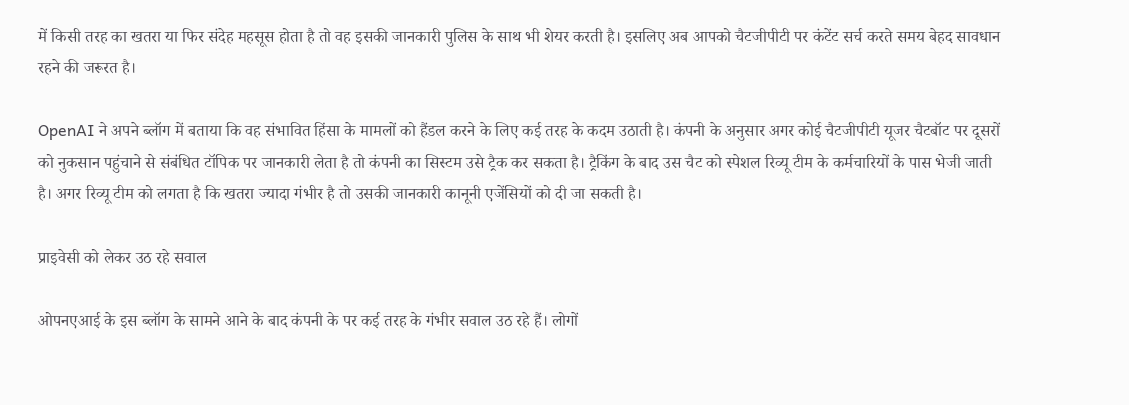में किसी तरह का खतरा या फिर संदेह महसूस होता है तो वह इसकी जानकारी पुलिस के साथ भी शेयर करती है। इसलिए अब आपको चैटजीपीटी पर कंटेंट सर्च करते समय बेहद सावधान रहने की जरूरत है।

OpenAI ने अपने ब्लॉग में बताया कि वह संभावित हिंसा के मामलों को हैंडल करने के लिए कई तरह के कदम उठाती है। कंपनी के अनुसार अगर कोई चैटजीपीटी यूजर चैटबॉट पर दूसरों को नुकसान पहुंचाने से संबंधित टॉपिक पर जानकारी लेता है तो कंपनी का सिस्टम उसे ट्रैक कर सकता है। ट्रैकिंग के बाद उस चैट को स्पेशल रिव्यू टीम के कर्मचारियों के पास भेजी जाती है। अगर रिव्यू टीम को लगता है कि खतरा ज्यादा गंभीर है तो उसकी जानकारी कानूनी एजेंसियों को दी जा सकती है।

प्राइवेसी को लेकर उठ रहे सवाल

ओपनएआई के इस ब्लॉग के सामने आने के बाद कंपनी के पर कई तरह के गंभीर सवाल उठ रहे हैं। लोगों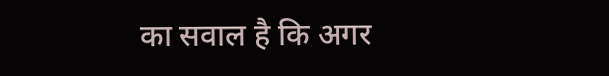का सवाल है कि अगर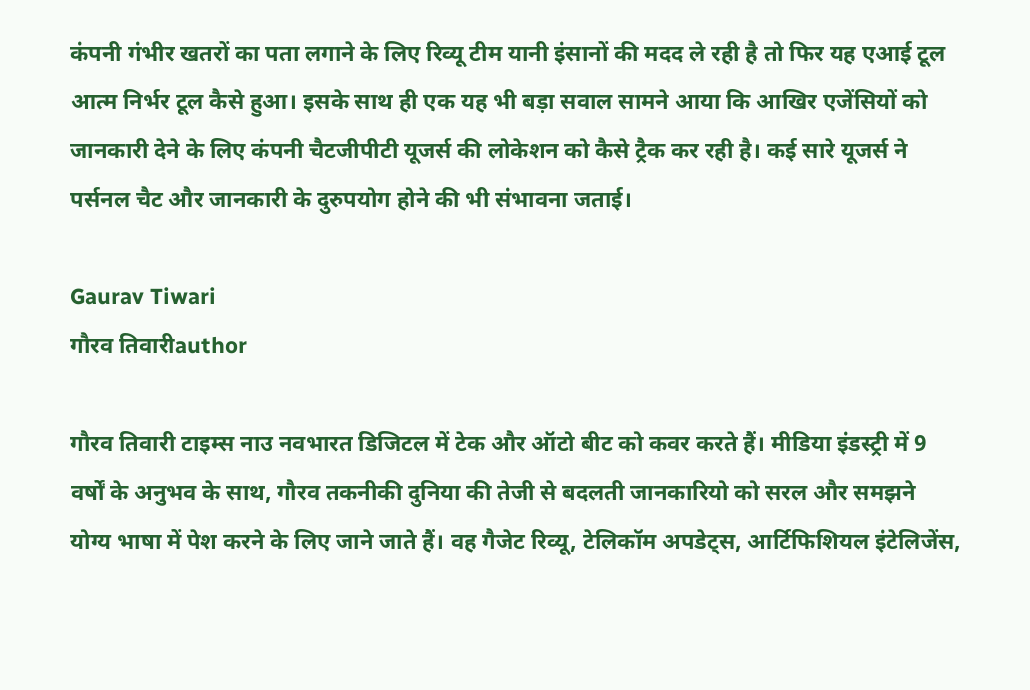कंपनी गंभीर खतरों का पता लगाने के लिए रिव्यू टीम यानी इंसानों की मदद ले रही है तो फिर यह एआई टूल आत्म निर्भर टूल कैसे हुआ। इसके साथ ही एक यह भी बड़ा सवाल सामने आया कि आखिर एजेंसियों को जानकारी देने के लिए कंपनी चैटजीपीटी यूजर्स की लोकेशन को कैसे ट्रैक कर रही है। कई सारे यूजर्स ने पर्सनल चैट और जानकारी के दुरुपयोग होने की भी संभावना जताई।

Gaurav Tiwari
गौरव तिवारीauthor

गौरव तिवारी टाइम्स नाउ नवभारत डिजिटल में टेक और ऑटो बीट को कवर करते हैं। मीडिया इंडस्ट्री में 9 वर्षों के अनुभव के साथ, गौरव तकनीकी दुनिया की तेजी से बदलती जानकारियो को सरल और समझने योग्य भाषा में पेश करने के लिए जाने जाते हैं। वह गैजेट रिव्यू, टेलिकॉम अपडेट्स, आर्टिफिशियल इंटेलिजेंस,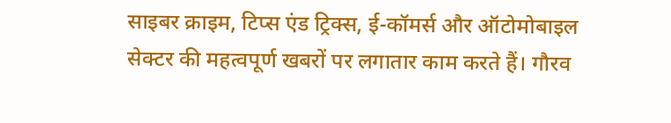साइबर क्राइम, टिप्स एंड ट्रिक्स, ई-कॉमर्स और ऑटोमोबाइल सेक्टर की महत्वपूर्ण खबरों पर लगातार काम करते हैं। गौरव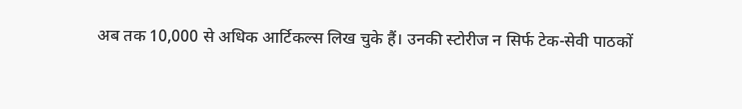अब तक 10,000 से अधिक आर्टिकल्स लिख चुके हैं। उनकी स्टोरीज न सिर्फ टेक-सेवी पाठकों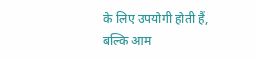के लिए उपयोगी होती हैं, बल्कि आम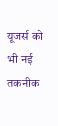यूजर्स को भी नई तकनीक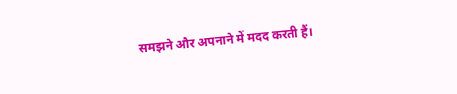समझने और अपनाने में मदद करती हैं।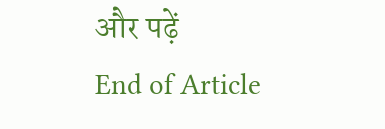और पढ़ें
End of Article